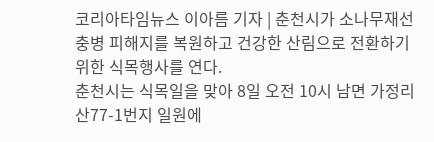코리아타임뉴스 이아름 기자 | 춘천시가 소나무재선충병 피해지를 복원하고 건강한 산림으로 전환하기 위한 식목행사를 연다.
춘천시는 식목일을 맞아 8일 오전 10시 남면 가정리 산77-1번지 일원에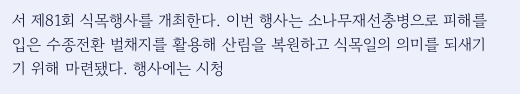서 제81회 식목행사를 개최한다. 이번 행사는 소나무재선충병으로 피해를 입은 수종전환 벌채지를 활용해 산림을 복원하고 식목일의 의미를 되새기기 위해 마련됐다. 행사에는 시청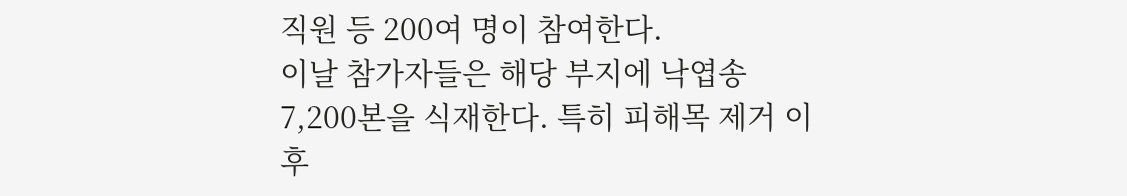직원 등 200여 명이 참여한다.
이날 참가자들은 해당 부지에 낙엽송 7,200본을 식재한다. 특히 피해목 제거 이후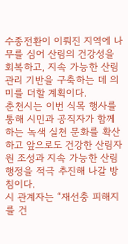수종전환이 이뤄진 지역에 나무를 심어 산림의 건강성을 회복하고, 지속 가능한 산림 관리 기반을 구축하는 데 의미를 더할 계획이다.
춘천시는 이번 식목 행사를 통해 시민과 공직자가 함께하는 녹색 실천 문화를 확산하고 앞으로도 건강한 산림자원 조성과 지속 가능한 산림행정을 적극 추진해 나갈 방침이다.
시 관계자는 “재선충 피해지를 건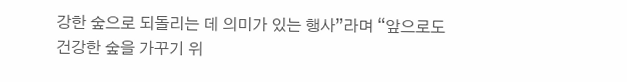강한 숲으로 되돌리는 데 의미가 있는 행사”라며 “앞으로도 건강한 숲을 가꾸기 위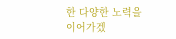한 다양한 노력을 이어가겠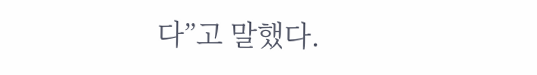다”고 말했다.